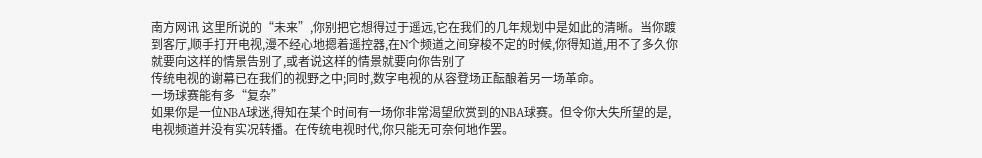南方网讯 这里所说的“未来”,你别把它想得过于遥远,它在我们的几年规划中是如此的清晰。当你踱到客厅,顺手打开电视,漫不经心地摁着遥控器,在N个频道之间穿梭不定的时候,你得知道,用不了多久你就要向这样的情景告别了,或者说这样的情景就要向你告别了
传统电视的谢幕已在我们的视野之中;同时,数字电视的从容登场正酝酿着另一场革命。
一场球赛能有多“复杂”
如果你是一位NBA球迷,得知在某个时间有一场你非常渴望欣赏到的NBA球赛。但令你大失所望的是,电视频道并没有实况转播。在传统电视时代,你只能无可奈何地作罢。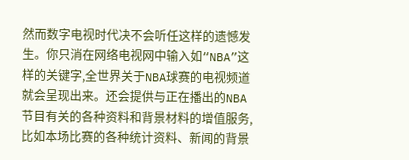然而数字电视时代决不会听任这样的遗憾发生。你只消在网络电视网中输入如“NBA”这样的关键字,全世界关于NBA球赛的电视频道就会呈现出来。还会提供与正在播出的NBA节目有关的各种资料和背景材料的增值服务,比如本场比赛的各种统计资料、新闻的背景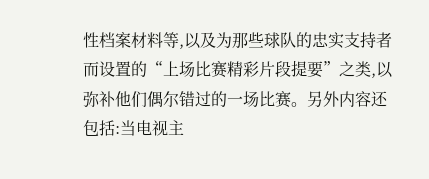性档案材料等,以及为那些球队的忠实支持者而设置的“上场比赛精彩片段提要”之类,以弥补他们偶尔错过的一场比赛。另外内容还包括:当电视主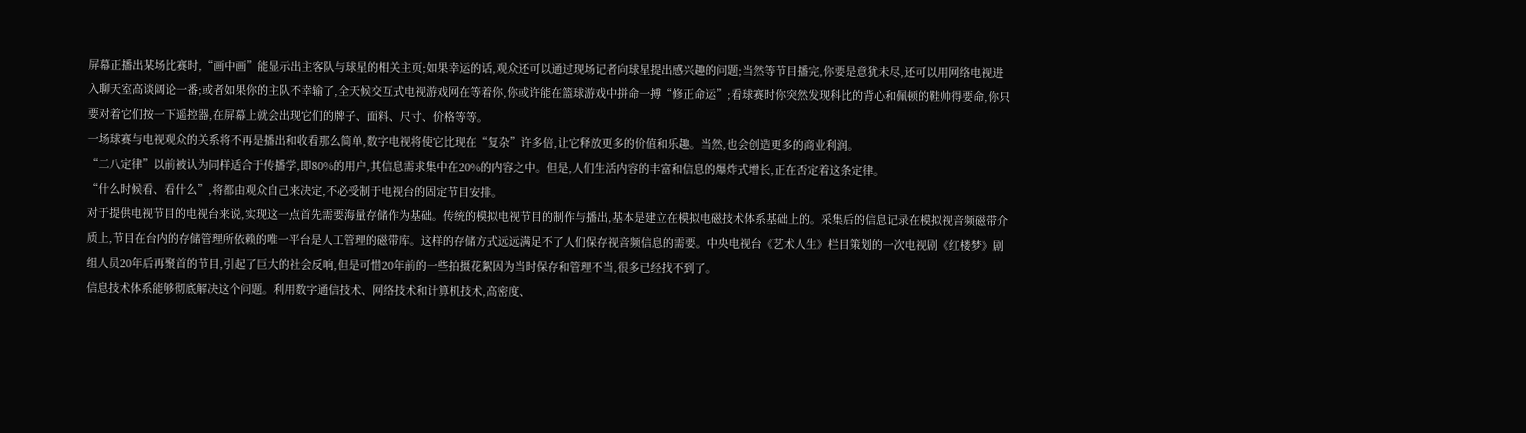屏幕正播出某场比赛时,“画中画”能显示出主客队与球星的相关主页;如果幸运的话,观众还可以通过现场记者向球星提出感兴趣的问题;当然等节目播完,你要是意犹未尽,还可以用网络电视进入聊天室高谈阔论一番;或者如果你的主队不幸输了,全天候交互式电视游戏网在等着你,你或许能在篮球游戏中拼命一搏“修正命运”;看球赛时你突然发现科比的背心和佩顿的鞋帅得要命,你只要对着它们按一下遥控器,在屏幕上就会出现它们的牌子、面料、尺寸、价格等等。
一场球赛与电视观众的关系将不再是播出和收看那么简单,数字电视将使它比现在“复杂”许多倍,让它释放更多的价值和乐趣。当然,也会创造更多的商业利润。
“二八定律”以前被认为同样适合于传播学,即80%的用户,其信息需求集中在20%的内容之中。但是,人们生活内容的丰富和信息的爆炸式增长,正在否定着这条定律。
“什么时候看、看什么”,将都由观众自己来决定,不必受制于电视台的固定节目安排。
对于提供电视节目的电视台来说,实现这一点首先需要海量存储作为基础。传统的模拟电视节目的制作与播出,基本是建立在模拟电磁技术体系基础上的。采集后的信息记录在模拟视音频磁带介质上,节目在台内的存储管理所依赖的唯一平台是人工管理的磁带库。这样的存储方式远远满足不了人们保存视音频信息的需要。中央电视台《艺术人生》栏目策划的一次电视剧《红楼梦》剧组人员20年后再聚首的节目,引起了巨大的社会反响,但是可惜20年前的一些拍摄花絮因为当时保存和管理不当,很多已经找不到了。
信息技术体系能够彻底解决这个问题。利用数字通信技术、网络技术和计算机技术,高密度、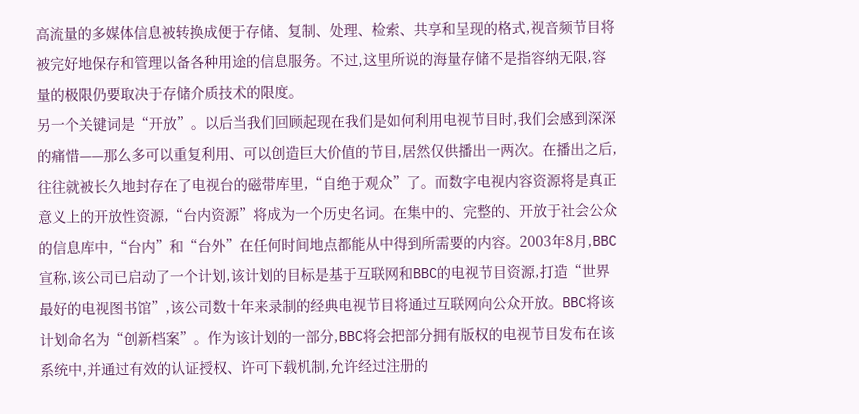高流量的多媒体信息被转换成便于存储、复制、处理、检索、共享和呈现的格式,视音频节目将被完好地保存和管理以备各种用途的信息服务。不过,这里所说的海量存储不是指容纳无限,容量的极限仍要取决于存储介质技术的限度。
另一个关键词是“开放”。以后当我们回顾起现在我们是如何利用电视节目时,我们会感到深深的痛惜——那么多可以重复利用、可以创造巨大价值的节目,居然仅供播出一两次。在播出之后,往往就被长久地封存在了电视台的磁带库里,“自绝于观众”了。而数字电视内容资源将是真正意义上的开放性资源,“台内资源”将成为一个历史名词。在集中的、完整的、开放于社会公众的信息库中,“台内”和“台外”在任何时间地点都能从中得到所需要的内容。2003年8月,BBC宣称,该公司已启动了一个计划,该计划的目标是基于互联网和BBC的电视节目资源,打造“世界最好的电视图书馆”,该公司数十年来录制的经典电视节目将通过互联网向公众开放。BBC将该计划命名为“创新档案”。作为该计划的一部分,BBC将会把部分拥有版权的电视节目发布在该系统中,并通过有效的认证授权、许可下载机制,允许经过注册的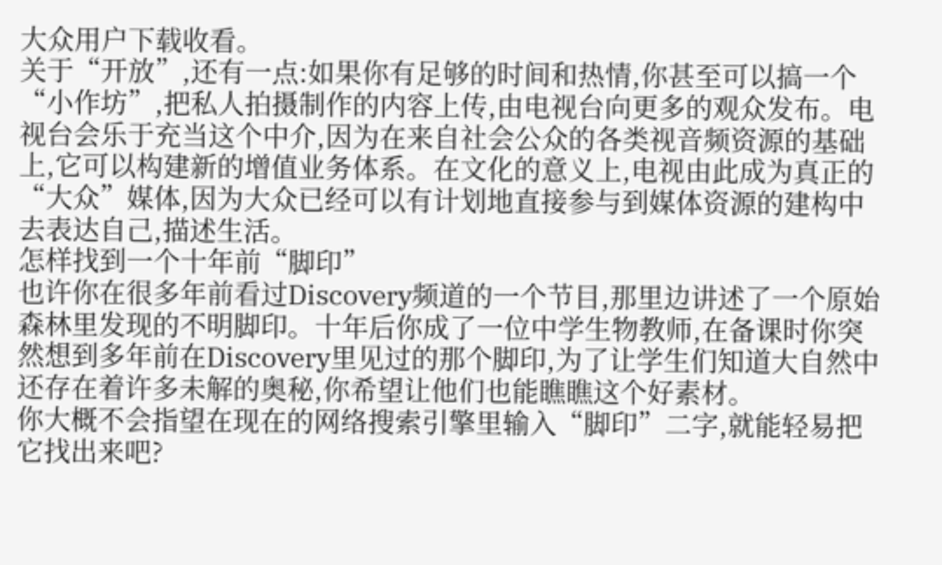大众用户下载收看。
关于“开放”,还有一点:如果你有足够的时间和热情,你甚至可以搞一个“小作坊”,把私人拍摄制作的内容上传,由电视台向更多的观众发布。电视台会乐于充当这个中介,因为在来自社会公众的各类视音频资源的基础上,它可以构建新的增值业务体系。在文化的意义上,电视由此成为真正的“大众”媒体,因为大众已经可以有计划地直接参与到媒体资源的建构中去表达自己,描述生活。
怎样找到一个十年前“脚印”
也许你在很多年前看过Discovery频道的一个节目,那里边讲述了一个原始森林里发现的不明脚印。十年后你成了一位中学生物教师,在备课时你突然想到多年前在Discovery里见过的那个脚印,为了让学生们知道大自然中还存在着许多未解的奥秘,你希望让他们也能瞧瞧这个好素材。
你大概不会指望在现在的网络搜索引擎里输入“脚印”二字,就能轻易把它找出来吧?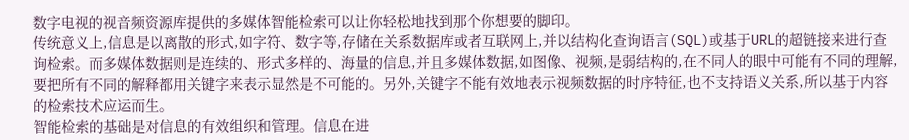数字电视的视音频资源库提供的多媒体智能检索可以让你轻松地找到那个你想要的脚印。
传统意义上,信息是以离散的形式,如字符、数字等,存储在关系数据库或者互联网上,并以结构化查询语言(SQL)或基于URL的超链接来进行查询检索。而多媒体数据则是连续的、形式多样的、海量的信息,并且多媒体数据,如图像、视频,是弱结构的,在不同人的眼中可能有不同的理解,要把所有不同的解释都用关键字来表示显然是不可能的。另外,关键字不能有效地表示视频数据的时序特征,也不支持语义关系,所以基于内容的检索技术应运而生。
智能检索的基础是对信息的有效组织和管理。信息在进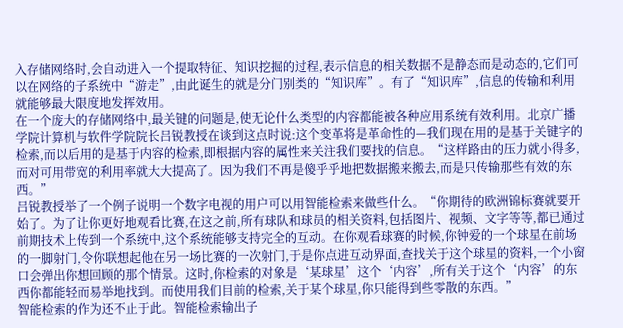入存储网络时,会自动进入一个提取特征、知识挖掘的过程,表示信息的相关数据不是静态而是动态的,它们可以在网络的子系统中“游走”,由此诞生的就是分门别类的“知识库”。有了“知识库”,信息的传输和利用就能够最大限度地发挥效用。
在一个庞大的存储网络中,最关键的问题是,使无论什么类型的内容都能被各种应用系统有效利用。北京广播学院计算机与软件学院院长吕锐教授在谈到这点时说:这个变革将是革命性的—我们现在用的是基于关键字的检索,而以后用的是基于内容的检索,即根据内容的属性来关注我们要找的信息。“这样路由的压力就小得多,而对可用带宽的利用率就大大提高了。因为我们不再是傻乎乎地把数据搬来搬去,而是只传输那些有效的东西。”
吕锐教授举了一个例子说明一个数字电视的用户可以用智能检索来做些什么。“你期待的欧洲锦标赛就要开始了。为了让你更好地观看比赛,在这之前,所有球队和球员的相关资料,包括图片、视频、文字等等,都已通过前期技术上传到一个系统中,这个系统能够支持完全的互动。在你观看球赛的时候,你钟爱的一个球星在前场的一脚射门,令你联想起他在另一场比赛的一次射门,于是你点进互动界面,查找关于这个球星的资料,一个小窗口会弹出你想回顾的那个情景。这时,你检索的对象是‘某球星’这个‘内容’,所有关于这个‘内容’的东西你都能轻而易举地找到。而使用我们目前的检索,关于某个球星,你只能得到些零散的东西。”
智能检索的作为还不止于此。智能检索输出子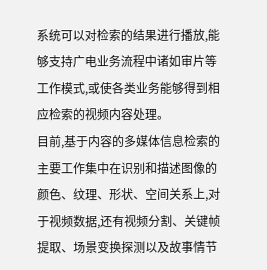系统可以对检索的结果进行播放,能够支持广电业务流程中诸如审片等工作模式,或使各类业务能够得到相应检索的视频内容处理。
目前,基于内容的多媒体信息检索的主要工作集中在识别和描述图像的颜色、纹理、形状、空间关系上,对于视频数据,还有视频分割、关键帧提取、场景变换探测以及故事情节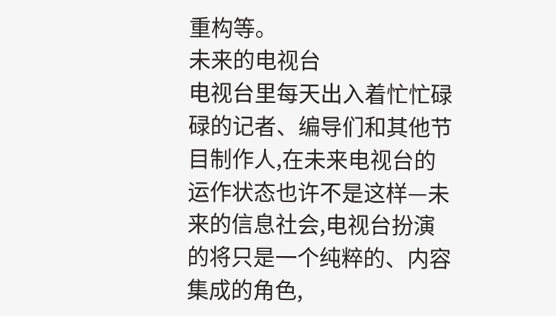重构等。
未来的电视台
电视台里每天出入着忙忙碌碌的记者、编导们和其他节目制作人,在未来电视台的运作状态也许不是这样—未来的信息社会,电视台扮演的将只是一个纯粹的、内容集成的角色,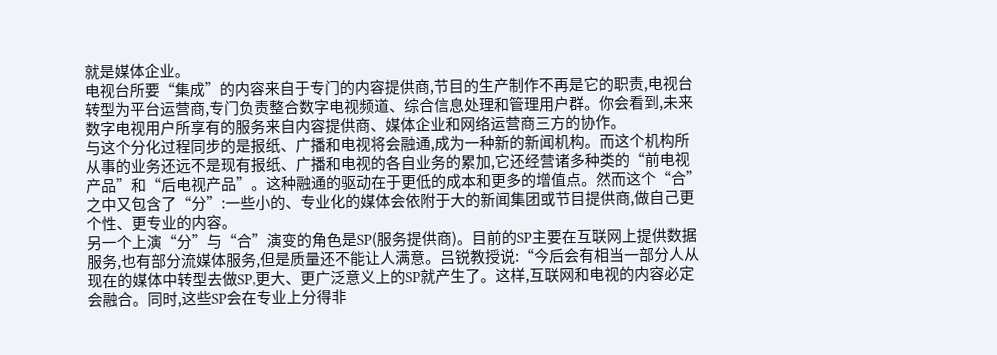就是媒体企业。
电视台所要“集成”的内容来自于专门的内容提供商,节目的生产制作不再是它的职责,电视台转型为平台运营商,专门负责整合数字电视频道、综合信息处理和管理用户群。你会看到,未来数字电视用户所享有的服务来自内容提供商、媒体企业和网络运营商三方的协作。
与这个分化过程同步的是报纸、广播和电视将会融通,成为一种新的新闻机构。而这个机构所从事的业务还远不是现有报纸、广播和电视的各自业务的累加,它还经营诸多种类的“前电视产品”和“后电视产品”。这种融通的驱动在于更低的成本和更多的增值点。然而这个“合”之中又包含了“分”:一些小的、专业化的媒体会依附于大的新闻集团或节目提供商,做自己更个性、更专业的内容。
另一个上演“分”与“合”演变的角色是SP(服务提供商)。目前的SP主要在互联网上提供数据服务,也有部分流媒体服务,但是质量还不能让人满意。吕锐教授说:“今后会有相当一部分人从现在的媒体中转型去做SP,更大、更广泛意义上的SP就产生了。这样,互联网和电视的内容必定会融合。同时,这些SP会在专业上分得非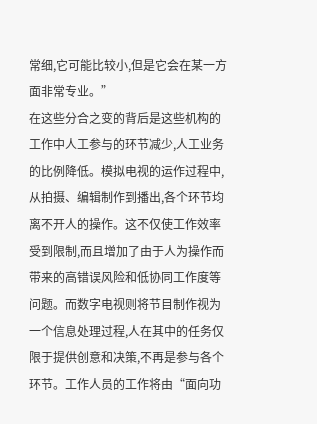常细,它可能比较小,但是它会在某一方面非常专业。”
在这些分合之变的背后是这些机构的工作中人工参与的环节减少,人工业务的比例降低。模拟电视的运作过程中,从拍摄、编辑制作到播出,各个环节均离不开人的操作。这不仅使工作效率受到限制,而且增加了由于人为操作而带来的高错误风险和低协同工作度等问题。而数字电视则将节目制作视为一个信息处理过程,人在其中的任务仅限于提供创意和决策,不再是参与各个环节。工作人员的工作将由“面向功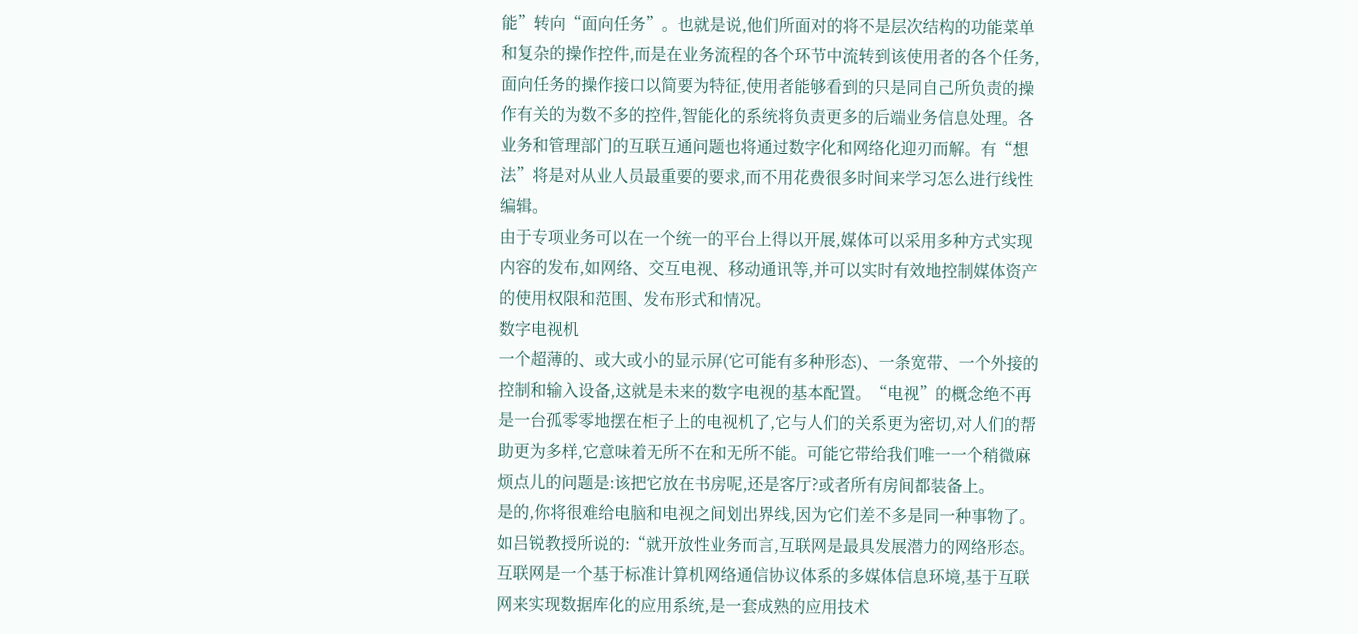能”转向“面向任务”。也就是说,他们所面对的将不是层次结构的功能菜单和复杂的操作控件,而是在业务流程的各个环节中流转到该使用者的各个任务,面向任务的操作接口以简要为特征,使用者能够看到的只是同自己所负责的操作有关的为数不多的控件,智能化的系统将负责更多的后端业务信息处理。各业务和管理部门的互联互通问题也将通过数字化和网络化迎刃而解。有“想法”将是对从业人员最重要的要求,而不用花费很多时间来学习怎么进行线性编辑。
由于专项业务可以在一个统一的平台上得以开展,媒体可以采用多种方式实现内容的发布,如网络、交互电视、移动通讯等,并可以实时有效地控制媒体资产的使用权限和范围、发布形式和情况。
数字电视机
一个超薄的、或大或小的显示屏(它可能有多种形态)、一条宽带、一个外接的控制和输入设备,这就是未来的数字电视的基本配置。“电视”的概念绝不再是一台孤零零地摆在柜子上的电视机了,它与人们的关系更为密切,对人们的帮助更为多样,它意味着无所不在和无所不能。可能它带给我们唯一一个稍微麻烦点儿的问题是:该把它放在书房呢,还是客厅?或者所有房间都装备上。
是的,你将很难给电脑和电视之间划出界线,因为它们差不多是同一种事物了。如吕锐教授所说的:“就开放性业务而言,互联网是最具发展潜力的网络形态。互联网是一个基于标准计算机网络通信协议体系的多媒体信息环境,基于互联网来实现数据库化的应用系统,是一套成熟的应用技术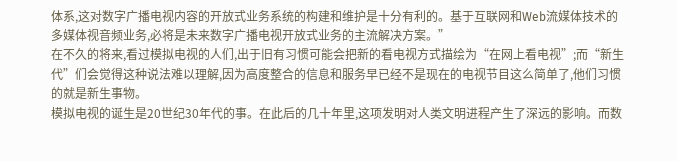体系,这对数字广播电视内容的开放式业务系统的构建和维护是十分有利的。基于互联网和Web流媒体技术的多媒体视音频业务,必将是未来数字广播电视开放式业务的主流解决方案。”
在不久的将来,看过模拟电视的人们,出于旧有习惯可能会把新的看电视方式描绘为“在网上看电视”;而“新生代”们会觉得这种说法难以理解,因为高度整合的信息和服务早已经不是现在的电视节目这么简单了,他们习惯的就是新生事物。
模拟电视的诞生是20世纪30年代的事。在此后的几十年里,这项发明对人类文明进程产生了深远的影响。而数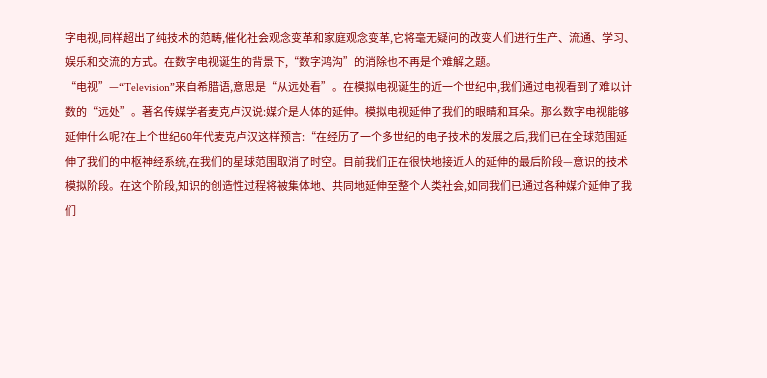字电视,同样超出了纯技术的范畴,催化社会观念变革和家庭观念变革,它将毫无疑问的改变人们进行生产、流通、学习、娱乐和交流的方式。在数字电视诞生的背景下,“数字鸿沟”的消除也不再是个难解之题。
“电视”—“Television”来自希腊语,意思是“从远处看”。在模拟电视诞生的近一个世纪中,我们通过电视看到了难以计数的“远处”。著名传媒学者麦克卢汉说:媒介是人体的延伸。模拟电视延伸了我们的眼睛和耳朵。那么数字电视能够延伸什么呢?在上个世纪60年代麦克卢汉这样预言:“在经历了一个多世纪的电子技术的发展之后,我们已在全球范围延伸了我们的中枢神经系统,在我们的星球范围取消了时空。目前我们正在很快地接近人的延伸的最后阶段—意识的技术模拟阶段。在这个阶段,知识的创造性过程将被集体地、共同地延伸至整个人类社会,如同我们已通过各种媒介延伸了我们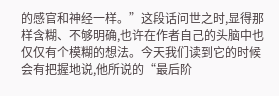的感官和神经一样。”这段话问世之时,显得那样含糊、不够明确,也许在作者自己的头脑中也仅仅有个模糊的想法。今天我们读到它的时候会有把握地说,他所说的“最后阶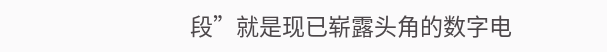段”就是现已崭露头角的数字电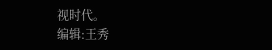视时代。
编辑:王秀